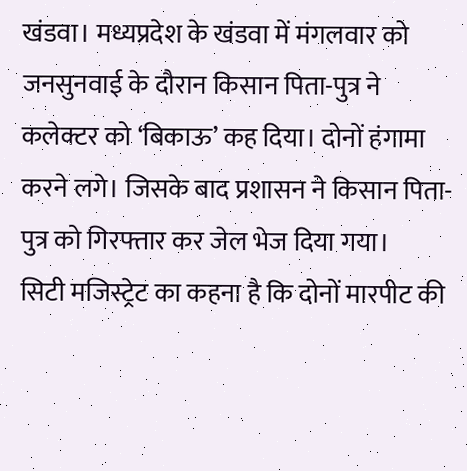खंडवा। मध्यप्रदेश के खंडवा में मंगलवार को जनसुनवाई के दौरान किसान पिता-पुत्र ने कलेक्टर को ‘बिकाऊ’ कह दिया। दोनों हंगामा करने लगे। जिसके बाद प्रशासन ने किसान पिता-पुत्र को गिरफ्तार कर जेल भेज दिया गया।
सिटी मजिस्ट्रेट का कहना है कि दोनों मारपीट की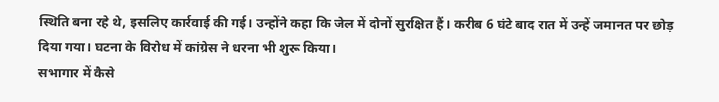स्थिति बना रहे थे, इसलिए कार्रवाई की गई। उन्होंने कहा कि जेल में दोनों सुरक्षित हैं। करीब 6 घंटे बाद रात में उन्हें जमानत पर छोड़ दिया गया। घटना के विरोध में कांग्रेस ने धरना भी शुरू किया।
सभागार में कैसे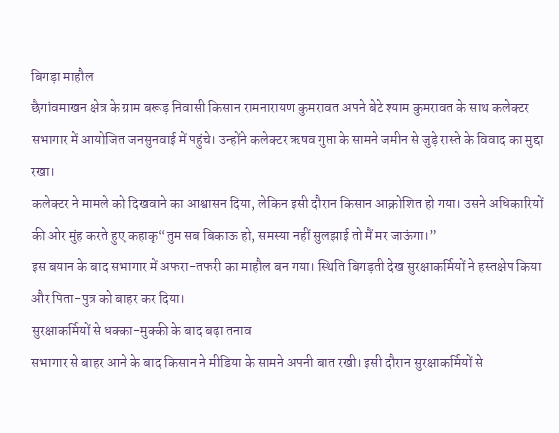बिगड़ा माहौल
छैगांवमाखन क्षेत्र के ग्राम बरूड़ निवासी किसान रामनारायण कुमरावत अपने बेटे श्याम कुमरावत के साथ कलेक्टर सभागार में आयोजित जनसुनवाई में पहुंचे। उन्होंने कलेक्टर ऋषव गुप्ता के सामने जमीन से जुड़े रास्ते के विवाद का मुद्दा रखा।
कलेक्टर ने मामले को दिखवाने का आश्वासन दिया, लेकिन इसी दौरान किसान आक्रोशित हो गया। उसने अधिकारियों की ओर मुंह करते हुए कहाकृ“तुम सब बिकाऊ हो, समस्या नहीं सुलझाई तो मैं मर जाऊंगा।”
इस बयान के बाद सभागार में अफरा-तफरी का माहौल बन गया। स्थिति बिगड़ती देख सुरक्षाकर्मियों ने हस्तक्षेप किया और पिता-पुत्र को बाहर कर दिया।
सुरक्षाकर्मियों से धक्का-मुक्की के बाद बढ़ा तनाव
सभागार से बाहर आने के बाद किसान ने मीडिया के सामने अपनी बात रखी। इसी दौरान सुरक्षाकर्मियों से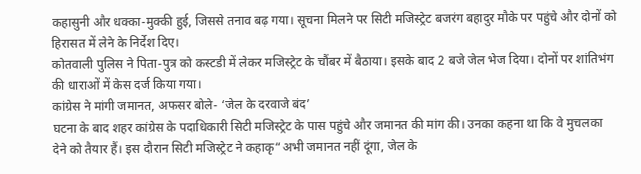कहासुनी और धक्का-मुक्की हुई, जिससे तनाव बढ़ गया। सूचना मिलने पर सिटी मजिस्ट्रेट बजरंग बहादुर मौके पर पहुंचे और दोनों को हिरासत में लेने के निर्देश दिए।
कोतवाली पुलिस ने पिता-पुत्र को कस्टडी में लेकर मजिस्ट्रेट के चौंबर में बैठाया। इसके बाद 2 बजे जेल भेज दिया। दोनों पर शांतिभंग की धाराओं में केस दर्ज किया गया।
कांग्रेस ने मांगी जमानत, अफसर बोले- ‘जेल के दरवाजे बंद’
घटना के बाद शहर कांग्रेस के पदाधिकारी सिटी मजिस्ट्रेट के पास पहुंचे और जमानत की मांग की। उनका कहना था कि वे मुचलका देने को तैयार हैं। इस दौरान सिटी मजिस्ट्रेट ने कहाकृ“अभी जमानत नहीं दूंगा, जेल के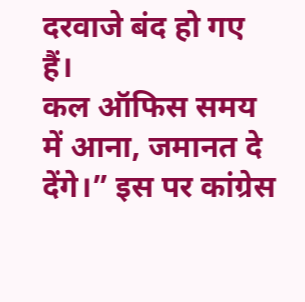दरवाजे बंद हो गए हैं।
कल ऑफिस समय में आना, जमानत दे देंगे।” इस पर कांग्रेस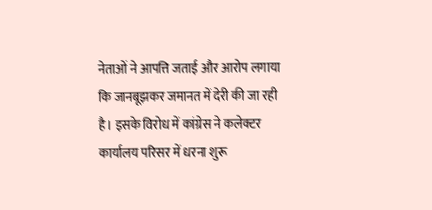नेताओं ने आपत्ति जताई और आरोप लगाया कि जानबूझकर जमानत में देरी की जा रही है। इसके विरोध में कांग्रेस ने कलेक्टर कार्यालय परिसर में धरना शुरू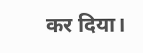कर दिया।